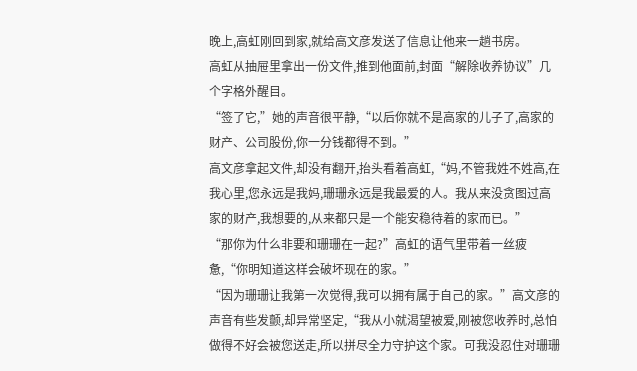晚上,高虹刚回到家,就给高文彦发送了信息让他来一趟书房。
高虹从抽屉里拿出一份文件,推到他面前,封面“解除收养协议”几个字格外醒目。
“签了它,”她的声音很平静,“以后你就不是高家的儿子了,高家的财产、公司股份,你一分钱都得不到。”
高文彦拿起文件,却没有翻开,抬头看着高虹,“妈,不管我姓不姓高,在我心里,您永远是我妈,珊珊永远是我最爱的人。我从来没贪图过高家的财产,我想要的,从来都只是一个能安稳待着的家而已。”
“那你为什么非要和珊珊在一起?”高虹的语气里带着一丝疲惫,“你明知道这样会破坏现在的家。”
“因为珊珊让我第一次觉得,我可以拥有属于自己的家。”高文彦的声音有些发颤,却异常坚定,“我从小就渴望被爱,刚被您收养时,总怕做得不好会被您送走,所以拼尽全力守护这个家。可我没忍住对珊珊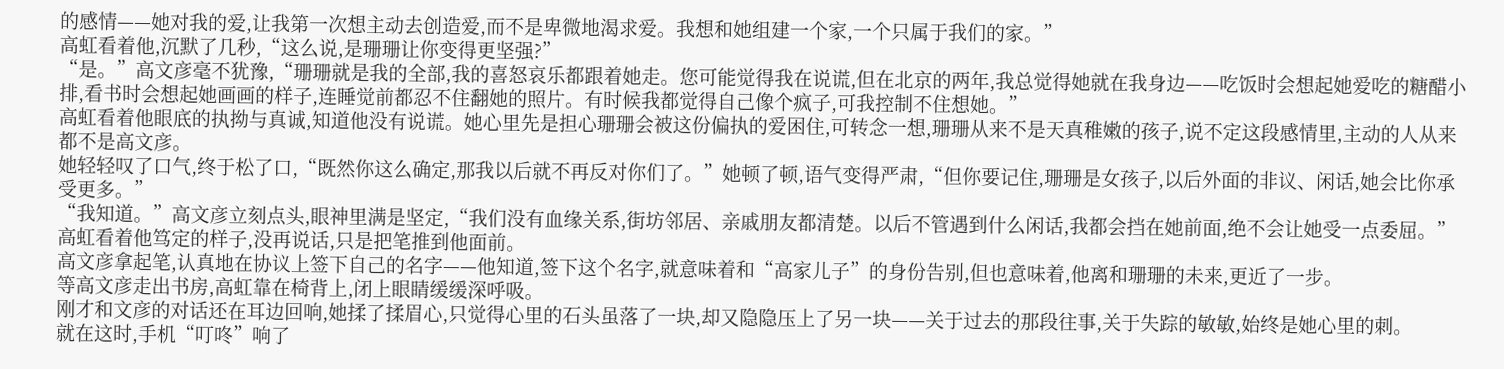的感情——她对我的爱,让我第一次想主动去创造爱,而不是卑微地渴求爱。我想和她组建一个家,一个只属于我们的家。”
高虹看着他,沉默了几秒,“这么说,是珊珊让你变得更坚强?”
“是。”高文彦毫不犹豫,“珊珊就是我的全部,我的喜怒哀乐都跟着她走。您可能觉得我在说谎,但在北京的两年,我总觉得她就在我身边——吃饭时会想起她爱吃的糖醋小排,看书时会想起她画画的样子,连睡觉前都忍不住翻她的照片。有时候我都觉得自己像个疯子,可我控制不住想她。”
高虹看着他眼底的执拗与真诚,知道他没有说谎。她心里先是担心珊珊会被这份偏执的爱困住,可转念一想,珊珊从来不是天真稚嫩的孩子,说不定这段感情里,主动的人从来都不是高文彦。
她轻轻叹了口气,终于松了口,“既然你这么确定,那我以后就不再反对你们了。”她顿了顿,语气变得严肃,“但你要记住,珊珊是女孩子,以后外面的非议、闲话,她会比你承受更多。”
“我知道。”高文彦立刻点头,眼神里满是坚定,“我们没有血缘关系,街坊邻居、亲戚朋友都清楚。以后不管遇到什么闲话,我都会挡在她前面,绝不会让她受一点委屈。”
高虹看着他笃定的样子,没再说话,只是把笔推到他面前。
高文彦拿起笔,认真地在协议上签下自己的名字——他知道,签下这个名字,就意味着和“高家儿子”的身份告别,但也意味着,他离和珊珊的未来,更近了一步。
等高文彦走出书房,高虹靠在椅背上,闭上眼睛缓缓深呼吸。
刚才和文彦的对话还在耳边回响,她揉了揉眉心,只觉得心里的石头虽落了一块,却又隐隐压上了另一块——关于过去的那段往事,关于失踪的敏敏,始终是她心里的刺。
就在这时,手机“叮咚”响了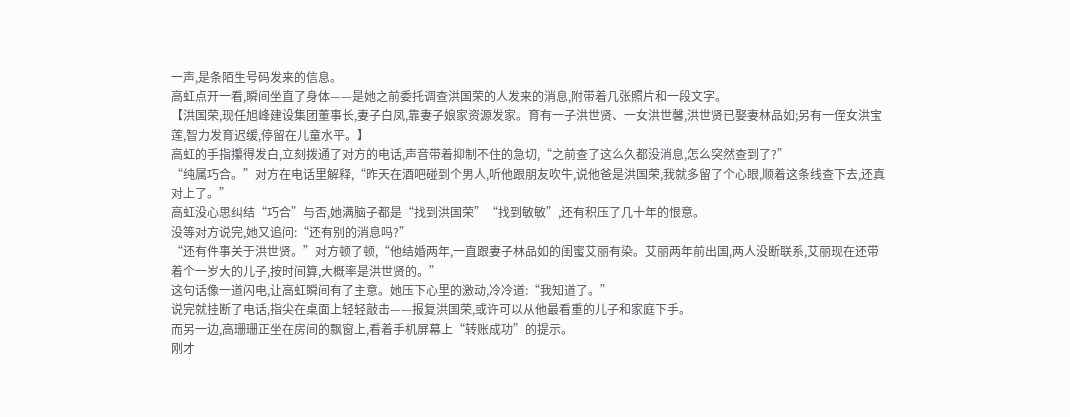一声,是条陌生号码发来的信息。
高虹点开一看,瞬间坐直了身体——是她之前委托调查洪国荣的人发来的消息,附带着几张照片和一段文字。
【洪国荣,现任旭峰建设集团董事长,妻子白凤,靠妻子娘家资源发家。育有一子洪世贤、一女洪世馨,洪世贤已娶妻林品如;另有一侄女洪宝莲,智力发育迟缓,停留在儿童水平。】
高虹的手指攥得发白,立刻拨通了对方的电话,声音带着抑制不住的急切,“之前查了这么久都没消息,怎么突然查到了?”
“纯属巧合。”对方在电话里解释,“昨天在酒吧碰到个男人,听他跟朋友吹牛,说他爸是洪国荣,我就多留了个心眼,顺着这条线查下去,还真对上了。”
高虹没心思纠结“巧合”与否,她满脑子都是“找到洪国荣”“找到敏敏”,还有积压了几十年的恨意。
没等对方说完,她又追问:“还有别的消息吗?”
“还有件事关于洪世贤。”对方顿了顿,“他结婚两年,一直跟妻子林品如的闺蜜艾丽有染。艾丽两年前出国,两人没断联系,艾丽现在还带着个一岁大的儿子,按时间算,大概率是洪世贤的。”
这句话像一道闪电,让高虹瞬间有了主意。她压下心里的激动,冷冷道:“我知道了。”
说完就挂断了电话,指尖在桌面上轻轻敲击——报复洪国荣,或许可以从他最看重的儿子和家庭下手。
而另一边,高珊珊正坐在房间的飘窗上,看着手机屏幕上“转账成功”的提示。
刚才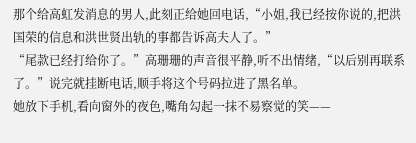那个给高虹发消息的男人,此刻正给她回电话,“小姐,我已经按你说的,把洪国荣的信息和洪世贤出轨的事都告诉高夫人了。”
“尾款已经打给你了。”高珊珊的声音很平静,听不出情绪,“以后别再联系了。”说完就挂断电话,顺手将这个号码拉进了黑名单。
她放下手机,看向窗外的夜色,嘴角勾起一抹不易察觉的笑——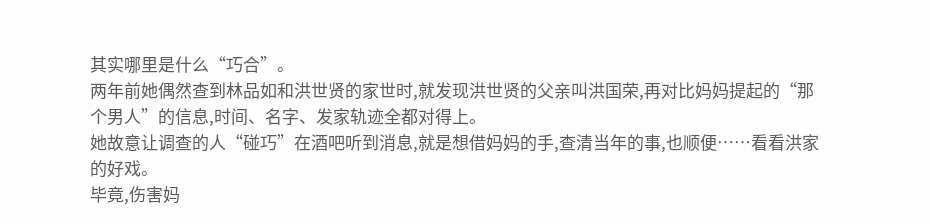其实哪里是什么“巧合”。
两年前她偶然查到林品如和洪世贤的家世时,就发现洪世贤的父亲叫洪国荣,再对比妈妈提起的“那个男人”的信息,时间、名字、发家轨迹全都对得上。
她故意让调查的人“碰巧”在酒吧听到消息,就是想借妈妈的手,查清当年的事,也顺便……看看洪家的好戏。
毕竟,伤害妈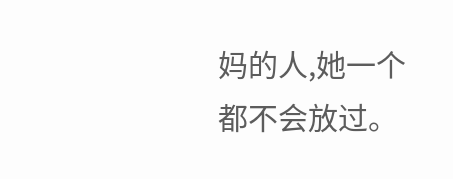妈的人,她一个都不会放过。